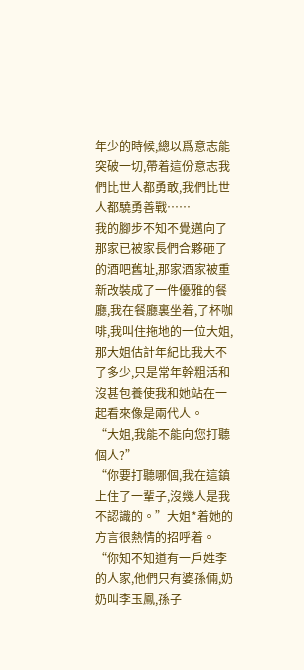年少的時候,總以爲意志能突破一切,帶着這份意志我們比世人都勇敢,我們比世人都驍勇善戰……
我的腳步不知不覺邁向了那家已被家長們合夥砸了的酒吧舊址,那家酒家被重新改裝成了一件優雅的餐廳,我在餐廳裏坐着,了杯咖啡,我叫住拖地的一位大姐,那大姐估計年紀比我大不了多少,只是常年幹粗活和沒甚包養使我和她站在一起看來像是兩代人。
“大姐,我能不能向您打聽個人?”
“你要打聽哪個,我在這鎮上住了一輩子,沒幾人是我不認識的。”大姐*着她的方言很熱情的招呼着。
“你知不知道有一戶姓李的人家,他們只有婆孫倆,奶奶叫李玉鳳,孫子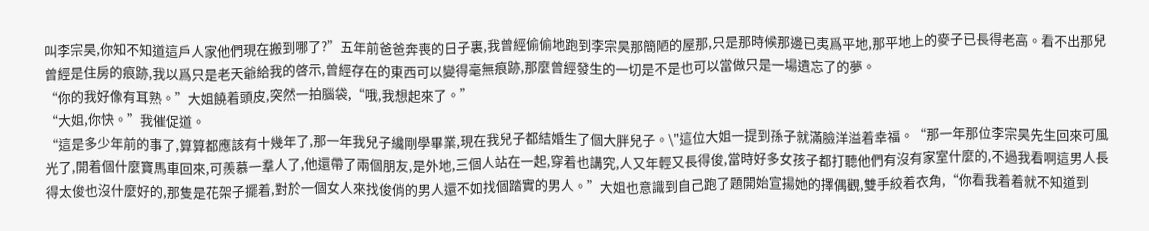叫李宗昊,你知不知道這戶人家他們現在搬到哪了?”五年前爸爸奔喪的日子裏,我曾經偷偷地跑到李宗昊那簡陋的屋那,只是那時候那邊已夷爲平地,那平地上的麥子已長得老高。看不出那兒曾經是住房的痕跡,我以爲只是老天爺給我的啓示,曾經存在的東西可以變得毫無痕跡,那麼曾經發生的一切是不是也可以當做只是一場遺忘了的夢。
“你的我好像有耳熟。”大姐饒着頭皮,突然一拍腦袋,“哦,我想起來了。”
“大姐,你快。”我催促道。
“這是多少年前的事了,算算都應該有十幾年了,那一年我兒子纔剛學畢業,現在我兒子都結婚生了個大胖兒子。\"這位大姐一提到孫子就滿臉洋溢着幸福。“那一年那位李宗昊先生回來可風光了,開着個什麼寶馬車回來,可羨慕一羣人了,他還帶了兩個朋友,是外地,三個人站在一起,穿着也講究,人又年輕又長得俊,當時好多女孩子都打聽他們有沒有家室什麼的,不過我看啊這男人長得太俊也沒什麼好的,那隻是花架子擺着,對於一個女人來找俊俏的男人還不如找個踏實的男人。”大姐也意識到自己跑了題開始宣揚她的擇偶觀,雙手絞着衣角,“你看我着着就不知道到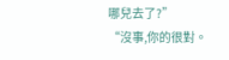哪兒去了?”
“沒事,你的很對。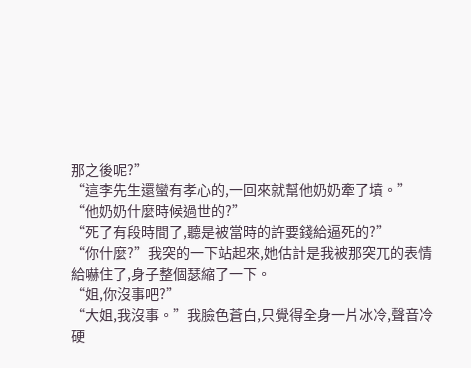那之後呢?”
“這李先生還蠻有孝心的,一回來就幫他奶奶牽了墳。”
“他奶奶什麼時候過世的?”
“死了有段時間了,聽是被當時的許要錢給逼死的?”
“你什麼?”我突的一下站起來,她估計是我被那突兀的表情給嚇住了,身子整個瑟縮了一下。
“姐,你沒事吧?”
“大姐,我沒事。”我臉色蒼白,只覺得全身一片冰冷,聲音冷硬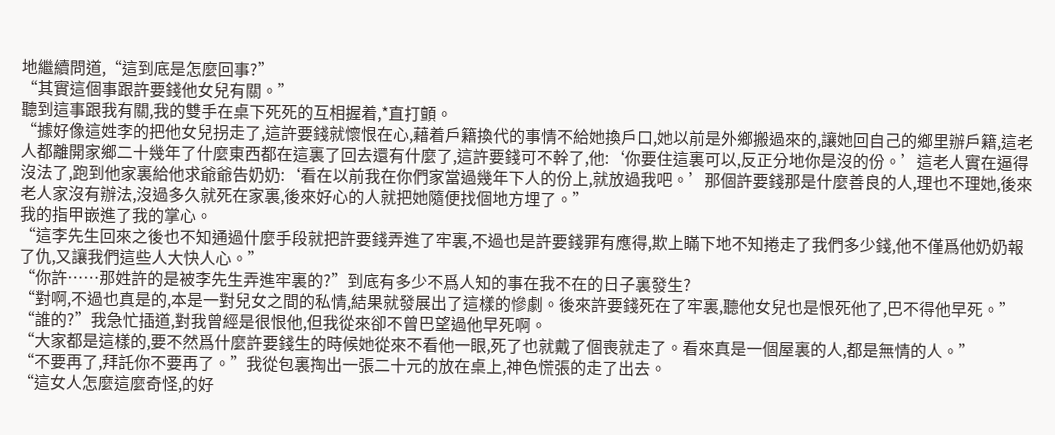地繼續問道,“這到底是怎麼回事?”
“其實這個事跟許要錢他女兒有關。”
聽到這事跟我有關,我的雙手在桌下死死的互相握着,*直打顫。
“據好像這姓李的把他女兒拐走了,這許要錢就懷恨在心,藉着戶籍換代的事情不給她換戶口,她以前是外鄉搬過來的,讓她回自己的鄉里辦戶籍,這老人都離開家鄉二十幾年了什麼東西都在這裏了回去還有什麼了,這許要錢可不幹了,他:‘你要住這裏可以,反正分地你是沒的份。’這老人實在逼得沒法了,跑到他家裏給他求爺爺告奶奶:‘看在以前我在你們家當過幾年下人的份上,就放過我吧。’那個許要錢那是什麼善良的人,理也不理她,後來老人家沒有辦法,沒過多久就死在家裏,後來好心的人就把她隨便找個地方埋了。”
我的指甲嵌進了我的掌心。
“這李先生回來之後也不知通過什麼手段就把許要錢弄進了牢裏,不過也是許要錢罪有應得,欺上瞞下地不知捲走了我們多少錢,他不僅爲他奶奶報了仇,又讓我們這些人大快人心。”
“你許……那姓許的是被李先生弄進牢裏的?”到底有多少不爲人知的事在我不在的日子裏發生?
“對啊,不過也真是的,本是一對兒女之間的私情,結果就發展出了這樣的慘劇。後來許要錢死在了牢裏,聽他女兒也是恨死他了,巴不得他早死。”
“誰的?”我急忙插道,對我曾經是很恨他,但我從來卻不曾巴望過他早死啊。
“大家都是這樣的,要不然爲什麼許要錢生的時候她從來不看他一眼,死了也就戴了個喪就走了。看來真是一個屋裏的人,都是無情的人。”
“不要再了,拜託你不要再了。”我從包裏掏出一張二十元的放在桌上,神色慌張的走了出去。
“這女人怎麼這麼奇怪,的好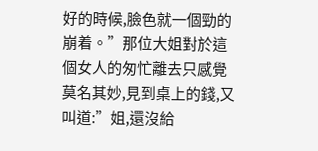好的時候,臉色就一個勁的崩着。”那位大姐對於這個女人的匆忙離去只感覺莫名其妙,見到桌上的錢,又叫道:”姐,還沒給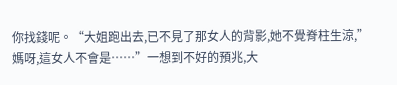你找錢呢。“大姐跑出去,已不見了那女人的背影,她不覺脊柱生涼,”媽呀,這女人不會是……”一想到不好的預兆,大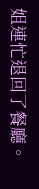姐連忙退回了餐廳。